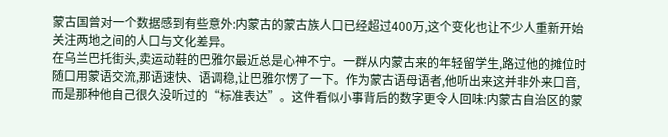蒙古国曾对一个数据感到有些意外:内蒙古的蒙古族人口已经超过400万,这个变化也让不少人重新开始关注两地之间的人口与文化差异。
在乌兰巴托街头,卖运动鞋的巴雅尔最近总是心神不宁。一群从内蒙古来的年轻留学生,路过他的摊位时随口用蒙语交流,那语速快、语调稳,让巴雅尔愣了一下。作为蒙古语母语者,他听出来这并非外来口音,而是那种他自己很久没听过的“标准表达”。这件看似小事背后的数字更令人回味:内蒙古自治区的蒙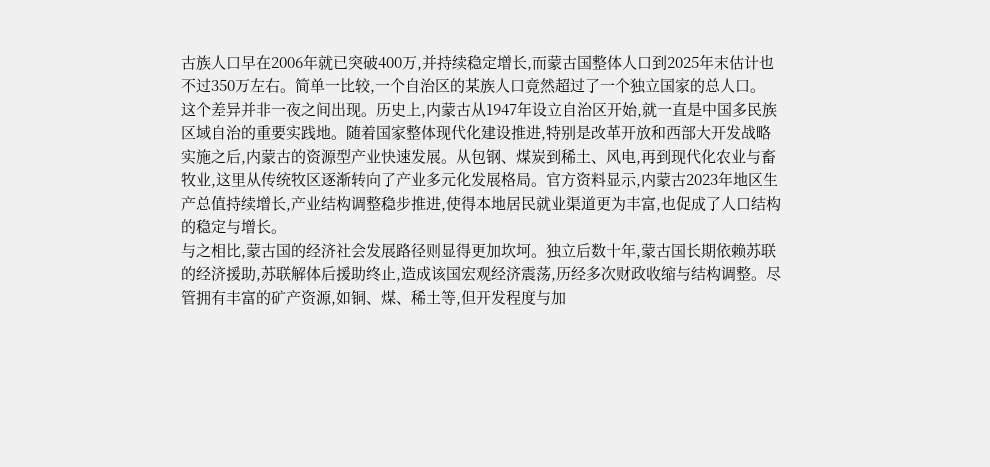古族人口早在2006年就已突破400万,并持续稳定增长,而蒙古国整体人口到2025年末估计也不过350万左右。简单一比较,一个自治区的某族人口竟然超过了一个独立国家的总人口。
这个差异并非一夜之间出现。历史上,内蒙古从1947年设立自治区开始,就一直是中国多民族区域自治的重要实践地。随着国家整体现代化建设推进,特别是改革开放和西部大开发战略实施之后,内蒙古的资源型产业快速发展。从包钢、煤炭到稀土、风电,再到现代化农业与畜牧业,这里从传统牧区逐渐转向了产业多元化发展格局。官方资料显示,内蒙古2023年地区生产总值持续增长,产业结构调整稳步推进,使得本地居民就业渠道更为丰富,也促成了人口结构的稳定与增长。
与之相比,蒙古国的经济社会发展路径则显得更加坎坷。独立后数十年,蒙古国长期依赖苏联的经济援助,苏联解体后援助终止,造成该国宏观经济震荡,历经多次财政收缩与结构调整。尽管拥有丰富的矿产资源,如铜、煤、稀土等,但开发程度与加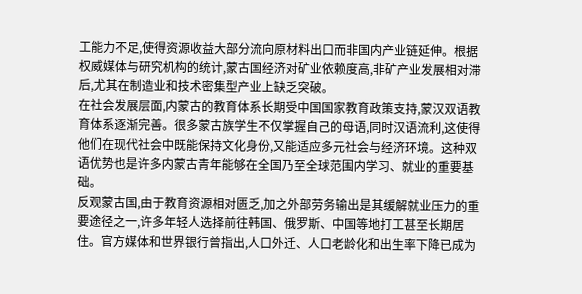工能力不足,使得资源收益大部分流向原材料出口而非国内产业链延伸。根据权威媒体与研究机构的统计,蒙古国经济对矿业依赖度高,非矿产业发展相对滞后,尤其在制造业和技术密集型产业上缺乏突破。
在社会发展层面,内蒙古的教育体系长期受中国国家教育政策支持,蒙汉双语教育体系逐渐完善。很多蒙古族学生不仅掌握自己的母语,同时汉语流利,这使得他们在现代社会中既能保持文化身份,又能适应多元社会与经济环境。这种双语优势也是许多内蒙古青年能够在全国乃至全球范围内学习、就业的重要基础。
反观蒙古国,由于教育资源相对匮乏,加之外部劳务输出是其缓解就业压力的重要途径之一,许多年轻人选择前往韩国、俄罗斯、中国等地打工甚至长期居住。官方媒体和世界银行曾指出,人口外迁、人口老龄化和出生率下降已成为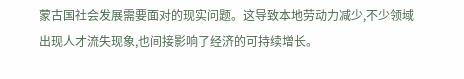蒙古国社会发展需要面对的现实问题。这导致本地劳动力减少,不少领域出现人才流失现象,也间接影响了经济的可持续增长。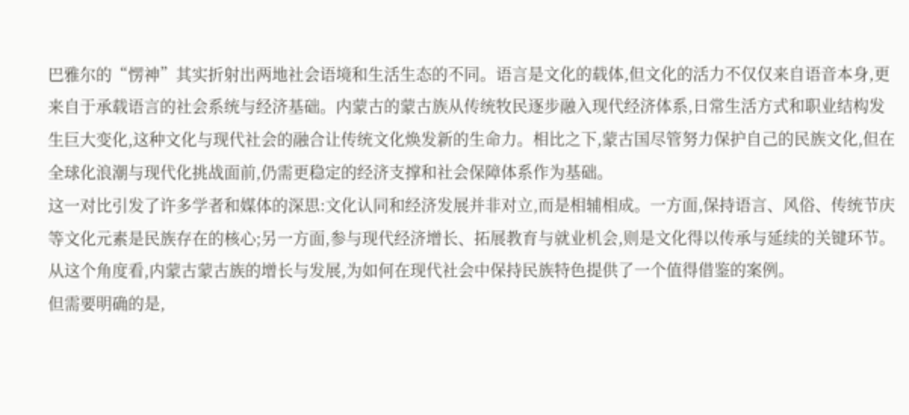巴雅尔的“愣神”其实折射出两地社会语境和生活生态的不同。语言是文化的载体,但文化的活力不仅仅来自语音本身,更来自于承载语言的社会系统与经济基础。内蒙古的蒙古族从传统牧民逐步融入现代经济体系,日常生活方式和职业结构发生巨大变化,这种文化与现代社会的融合让传统文化焕发新的生命力。相比之下,蒙古国尽管努力保护自己的民族文化,但在全球化浪潮与现代化挑战面前,仍需更稳定的经济支撑和社会保障体系作为基础。
这一对比引发了许多学者和媒体的深思:文化认同和经济发展并非对立,而是相辅相成。一方面,保持语言、风俗、传统节庆等文化元素是民族存在的核心;另一方面,参与现代经济增长、拓展教育与就业机会,则是文化得以传承与延续的关键环节。从这个角度看,内蒙古蒙古族的增长与发展,为如何在现代社会中保持民族特色提供了一个值得借鉴的案例。
但需要明确的是,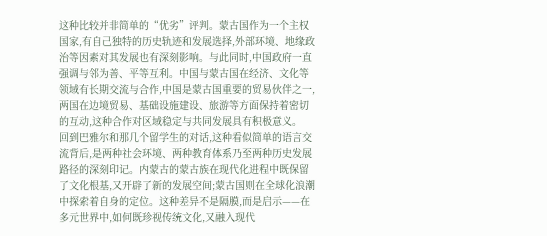这种比较并非简单的“优劣”评判。蒙古国作为一个主权国家,有自己独特的历史轨迹和发展选择,外部环境、地缘政治等因素对其发展也有深刻影响。与此同时,中国政府一直强调与邻为善、平等互利。中国与蒙古国在经济、文化等领域有长期交流与合作,中国是蒙古国重要的贸易伙伴之一,两国在边境贸易、基础设施建设、旅游等方面保持着密切的互动,这种合作对区域稳定与共同发展具有积极意义。
回到巴雅尔和那几个留学生的对话,这种看似简单的语言交流背后,是两种社会环境、两种教育体系乃至两种历史发展路径的深刻印记。内蒙古的蒙古族在现代化进程中既保留了文化根基,又开辟了新的发展空间;蒙古国则在全球化浪潮中探索着自身的定位。这种差异不是隔膜,而是启示——在多元世界中,如何既珍视传统文化,又融入现代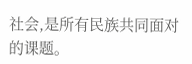社会,是所有民族共同面对的课题。